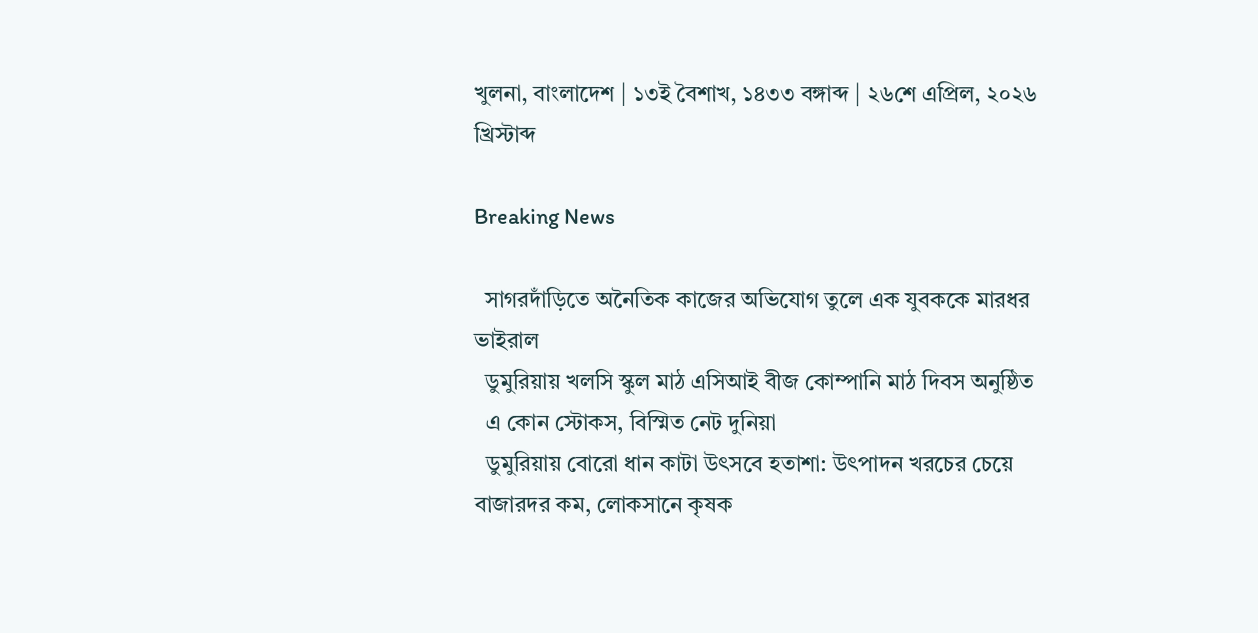খুলনা, বাংলাদেশ | ১৩ই বৈশাখ, ১৪৩৩ বঙ্গাব্দ | ২৬শে এপ্রিল, ২০২৬ খ্রিস্টাব্দ

Breaking News

  সাগরদাঁড়িতে অনৈতিক কাজের অভিযোগ তুলে এক যুবককে মারধর ভাইরাল
  ডুমুরিয়ায় খলসি স্কুল মাঠ এসিআই বীজ কোম্পানি মাঠ দিবস অনুষ্ঠিত
  এ কোন স্টোকস, বিস্মিত নেট দুনিয়া
  ডুমুরিয়ায় বোরো ধান কাটা উৎসবে হতাশা: উৎপাদন খরচের চেয়ে বাজারদর কম, লোকসানে কৃষক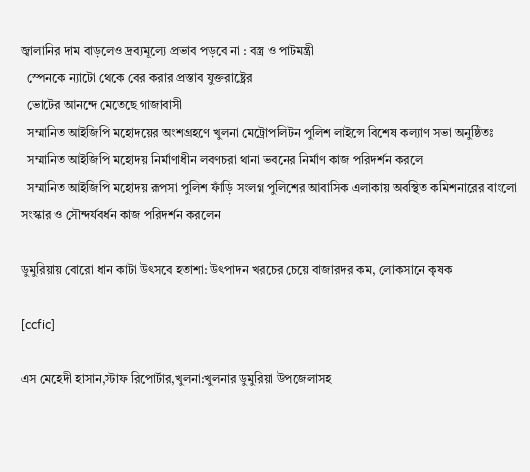জ্বালানির দাম বাড়লেও দ্রব্যমূল্যে প্রভাব পড়বে না : বস্ত্র ও পাটমন্ত্রী
  স্পেনকে ন্যাটো থেকে বের করার প্রস্তাব যুক্তরাষ্ট্রের
  ভোটের আনন্দে মেতেছে গাজাবাসী
  সম্মানিত আইজিপি মহোদয়ের অংশগ্রহণে খুলনা মেট্রোপলিটন পুলিশ লাইন্সে বিশেষ কল্যাণ সভা অনুষ্ঠিতঃ
  সম্মানিত আইজিপি মহোদয় নির্মাণাধীন লবণচরা থানা ভবনের নির্মাণ কাজ পরিদর্শন করলে
  সম্মানিত আইজিপি মহোদয় রূপসা পুলিশ ফাঁড়ি সংলগ্ন পুলিশের আবাসিক এলাকায় অবস্থিত কমিশনারের বাংলো সংস্কার ও সৌন্দর্যবর্ধন কাজ পরিদর্শন করলেন

ডুমুরিয়ায় বোরো ধান কাটা উৎসবে হতাশা: উৎপাদন খরচের চেয়ে বাজারদর কম, লোকসানে কৃষক

[ccfic]

এস মেহেদী হাসান,স্টাফ রিপোর্টার,খুলনা:খুলনার ডুমুরিয়া উপজেলাসহ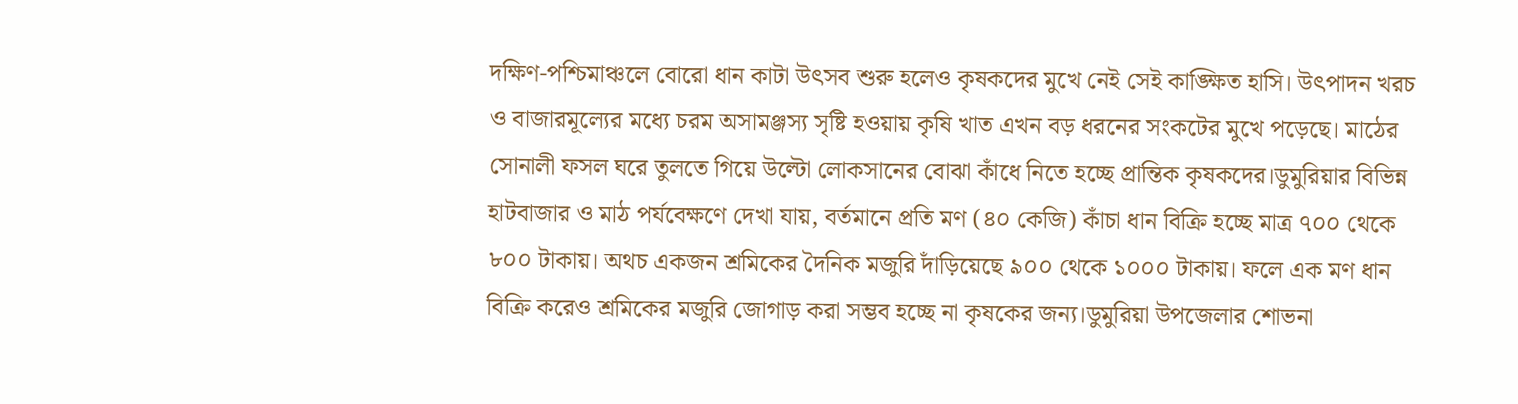দক্ষিণ-পশ্চিমাঞ্চলে বোরো ধান কাটা উৎসব শুরু হলেও কৃষকদের মুখে নেই সেই কাঙ্ক্ষিত হাসি। উৎপাদন খরচ ও বাজারমূল্যের মধ্যে চরম অসামঞ্জস্য সৃষ্টি হওয়ায় কৃষি খাত এখন বড় ধরনের সংকটের মুখে পড়েছে। মাঠের সোনালী ফসল ঘরে তুলতে গিয়ে উল্টো লোকসানের বোঝা কাঁধে নিতে হচ্ছে প্রান্তিক কৃষকদের।ডুমুরিয়ার বিভিন্ন হাটবাজার ও মাঠ পর্যবেক্ষণে দেখা যায়, বর্তমানে প্রতি মণ (৪০ কেজি) কাঁচা ধান বিক্রি হচ্ছে মাত্র ৭০০ থেকে ৮০০ টাকায়। অথচ একজন শ্রমিকের দৈনিক মজুরি দাঁড়িয়েছে ৯০০ থেকে ১০০০ টাকায়। ফলে এক মণ ধান বিক্রি করেও শ্রমিকের মজুরি জোগাড় করা সম্ভব হচ্ছে না কৃষকের জন্য।ডুমুরিয়া উপজেলার শোভনা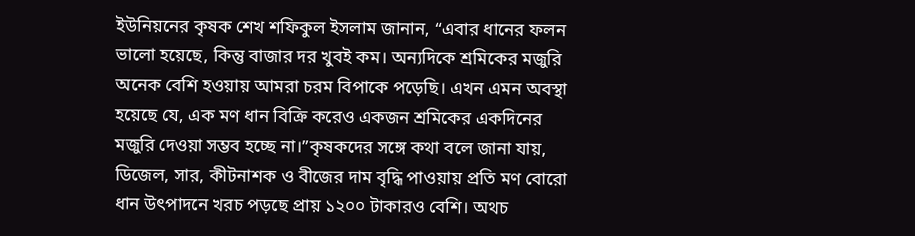ইউনিয়নের কৃষক শেখ শফিকুল ইসলাম জানান, “এবার ধানের ফলন ভালো হয়েছে, কিন্তু বাজার দর খুবই কম। অন্যদিকে শ্রমিকের মজুরি অনেক বেশি হওয়ায় আমরা চরম বিপাকে পড়েছি। এখন এমন অবস্থা হয়েছে যে, এক মণ ধান বিক্রি করেও একজন শ্রমিকের একদিনের মজুরি দেওয়া সম্ভব হচ্ছে না।”কৃষকদের সঙ্গে কথা বলে জানা যায়, ডিজেল, সার, কীটনাশক ও বীজের দাম বৃদ্ধি পাওয়ায় প্রতি মণ বোরো ধান উৎপাদনে খরচ পড়ছে প্রায় ১২০০ টাকারও বেশি। অথচ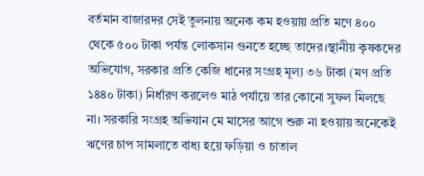বর্তমান বাজারদর সেই তুলনায় অনেক কম হওয়ায় প্রতি মণে ৪০০ থেকে ৫০০ টাকা পর্যন্ত লোকসান গুনতে হচ্ছে তাদের।স্থানীয় কৃষকদের অভিযোগ, সরকার প্রতি কেজি ধানের সংগ্রহ মূল্য ৩৬ টাকা (মণ প্রতি ১৪৪০ টাকা) নির্ধারণ করলেও মাঠ পর্যায়ে তার কোনো সুফল মিলছে না। সরকারি সংগ্রহ অভিযান মে মাসের আগে শুরু না হওয়ায় অনেকেই ঋণের চাপ সামলাতে বাধ্য হয়ে ফড়িয়া ও চাতাল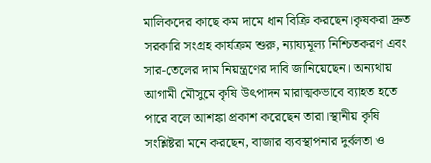মালিকদের কাছে কম দামে ধান বিক্রি করছেন।কৃষকরা দ্রুত সরকারি সংগ্রহ কার্যক্রম শুরু, ন্যায্যমূল্য নিশ্চিতকরণ এবং সার-তেলের দাম নিয়ন্ত্রণের দাবি জানিয়েছেন। অন্যথায় আগামী মৌসুমে কৃষি উৎপাদন মারাত্মকভাবে ব্যাহত হতে পারে বলে আশঙ্কা প্রকাশ করেছেন তারা।স্থানীয় কৃষি সংশ্লিষ্টরা মনে করছেন, বাজার ব্যবস্থাপনার দুর্বলতা ও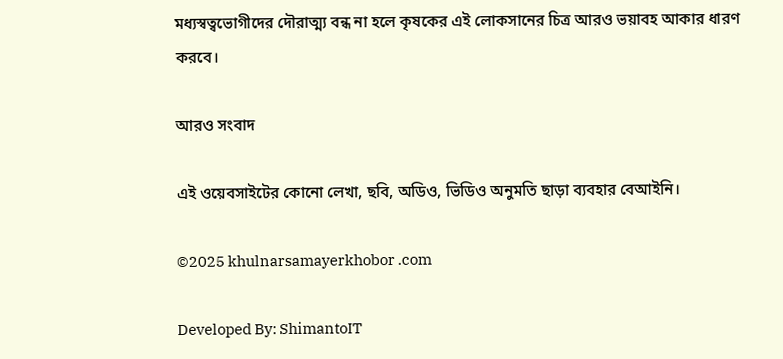মধ্যস্বত্বভোগীদের দৌরাত্ম্য বন্ধ না হলে কৃষকের এই লোকসানের চিত্র আরও ভয়াবহ আকার ধারণ করবে।

আরও সংবাদ

এই ওয়েবসাইটের কোনো লেখা, ছবি, অডিও, ভিডিও অনুমতি ছাড়া ব্যবহার বেআইনি।

©2025 khulnarsamayerkhobor .com

Developed By: ShimantoIT